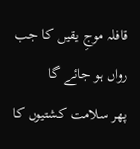قافلہ موجِ یقیں کا جب رواں ہو جائے گا
پھر سلامت کشتیوں کا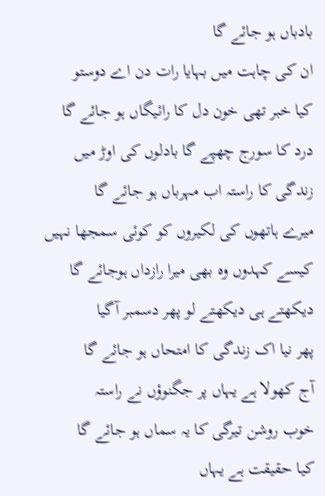بادباں ہو جائے گا
ان کی چاہت میں بہایا رات دن اے دوستو
کیا خبر تھی خون دل کا رائیگاں ہو جائے گا
درد کا سورج چھپے گا بادلوں کی اوڑ میں
زندگی کا راستہ اب مہرباں ہو جائے گا
میرے ہاتھوں کی لکیروں کو کوئی سمجھا نہیں
کیسے کہدوں وہ بھی میرا رازداں ہوجائے گا
دیکھتے ہی دیکھتے لو پھر دسمبر آگیا
پھر نیا اک زندگی کا امتحاں ہو جائے گا
آج کھولا ہے یہاں پر جگنوؤں نے راستہ
خوب روشن تیرگی کا یہ سماں ہو جائے گا
کیا حقیقت ہے یہاں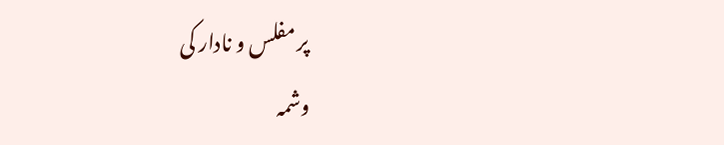پر مفلس و نادار کی
وشمہ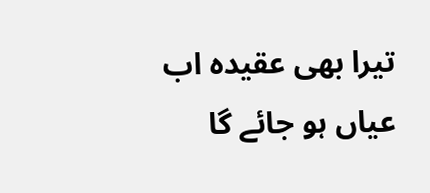تیرا بھی عقیدہ اب عیاں ہو جائے گا